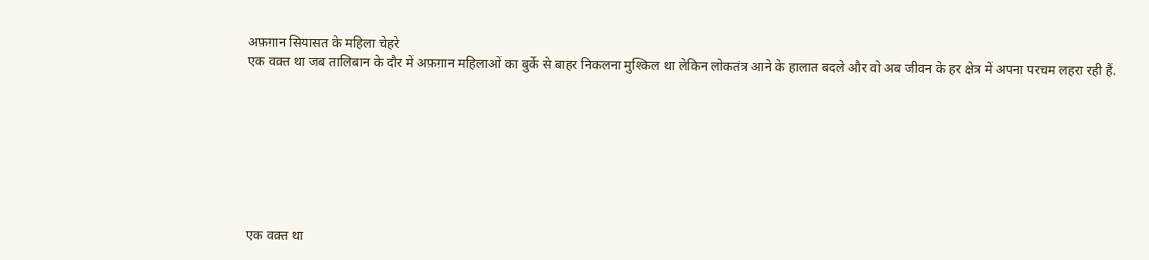अफ़ग़ान सियासत के महिला चेहरे
एक वक़्त था जब तालिबान के दौर में अफ़ग़ान महिलाओं का बुर्के से बाहर निकलना मुश्किल था लेकिन लोकतंत्र आने के हालात बदले और वो अब जीवन के हर क्षेत्र में अपना परचम लहरा रही हैं.








एक वक़्त था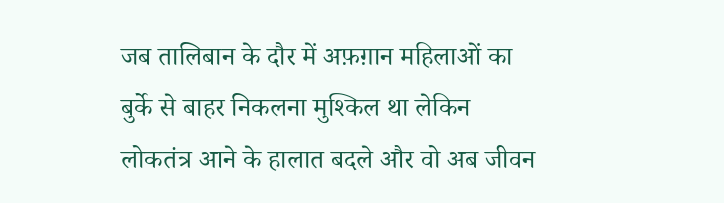जब तालिबान के दौर में अफ़ग़ान महिलाओं का बुर्के से बाहर निकलना मुश्किल था लेकिन लोकतंत्र आने के हालात बदले और वो अब जीवन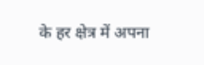के हर क्षेत्र में अपना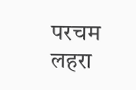परचम लहरा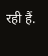रही हैं.